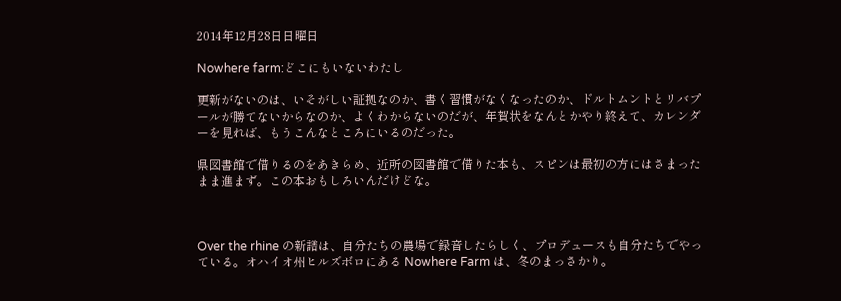2014年12月28日日曜日

Nowhere farm:どこにもいないわたし

更新がないのは、いそがしい証拠なのか、書く習慣がなくなったのか、ドルトムントとリバプールが勝てないからなのか、よくわからないのだが、年賀状をなんとかやり終えて、カレンダーを見れば、もうこんなところにいるのだった。

県図書館で借りるのをあきらめ、近所の図書館で借りた本も、スピンは最初の方にはさまったまま進まず。この本おもしろいんだけどな。



Over the rhine の新譜は、自分たちの農場で録音したらしく、プロデュースも自分たちでやっている。オハイオ州ヒルズボロにある Nowhere Farm は、冬のまっさかり。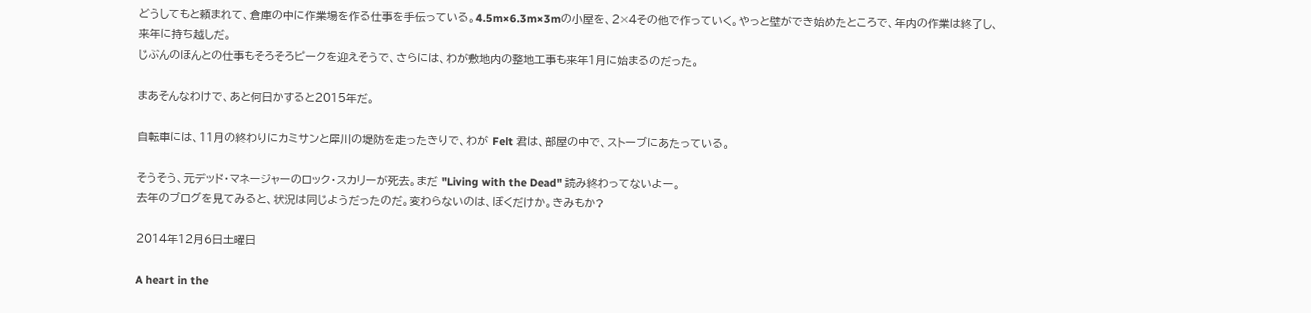どうしてもと頼まれて、倉庫の中に作業場を作る仕事を手伝っている。4.5m×6.3m×3mの小屋を、2×4その他で作っていく。やっと壁ができ始めたところで、年内の作業は終了し、来年に持ち越しだ。
じぶんのほんとの仕事もそろそろピークを迎えそうで、さらには、わが敷地内の整地工事も来年1月に始まるのだった。

まあそんなわけで、あと何日かすると2015年だ。

自転車には、11月の終わりにカミサンと犀川の堤防を走ったきりで、わが Felt 君は、部屋の中で、ストーブにあたっている。

そうそう、元デッド・マネージャーのロック・スカリーが死去。まだ "Living with the Dead" 読み終わってないよー。
去年のブログを見てみると、状況は同じようだったのだ。変わらないのは、ぼくだけか。きみもか?

2014年12月6日土曜日

A heart in the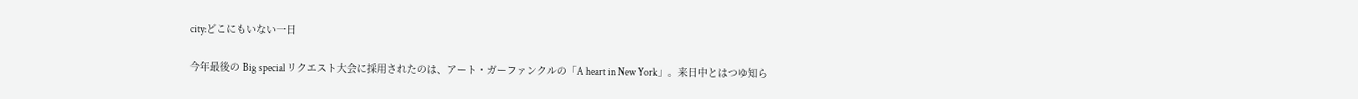city:どこにもいない一日

今年最後の Big special リクエスト大会に採用されたのは、アート・ガーファンクルの「A heart in New York」。来日中とはつゆ知ら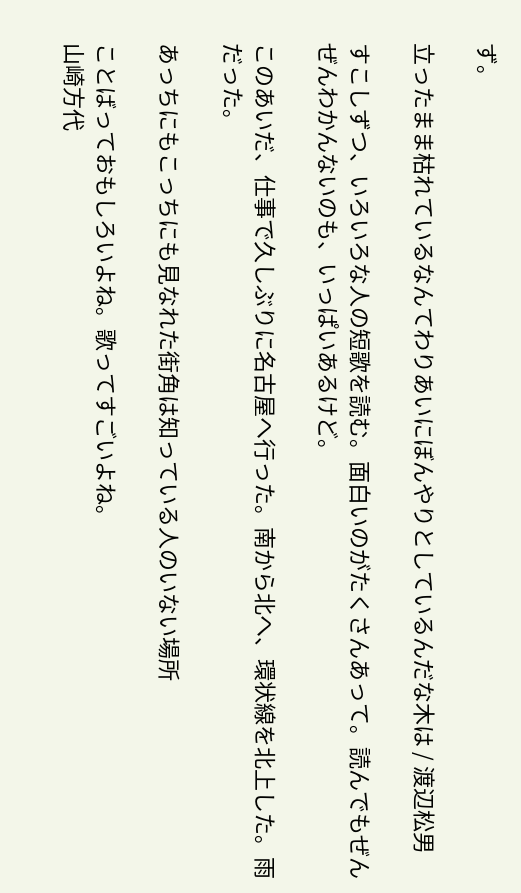ず。

立ったまま枯れているなんてわりあいにぼんやりとしているんだな木は / 渡辺松男

すこしずつ、いろいろな人の短歌を読む。面白いのがたくさんあって。読んでもぜんぜんわかんないのも、いっぱいあるけど。

このあいだ、仕事で久しぶりに名古屋へ行った。南から北へ、環状線を北上した。雨だった。

あっちにもこっちにも見なれた街角は知っている人のいない場所

ことばっておもしろいよね。歌ってすごいよね。
山崎方代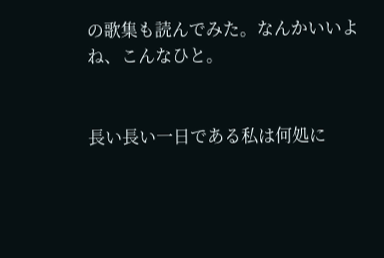の歌集も読んでみた。なんかいいよね、こんなひと。


長い長い一日である私は何処に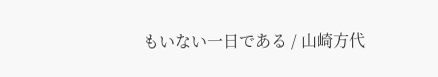もいない一日である / 山崎方代